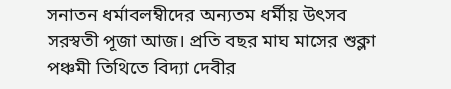সনাতন ধর্মাবলম্বীদের অন্যতম ধর্মীয় উৎসব সরস্বতী পূজা আজ। প্রতি বছর মাঘ মাসের শুক্লা পঞ্চমী তিথিতে বিদ্যা দেবীর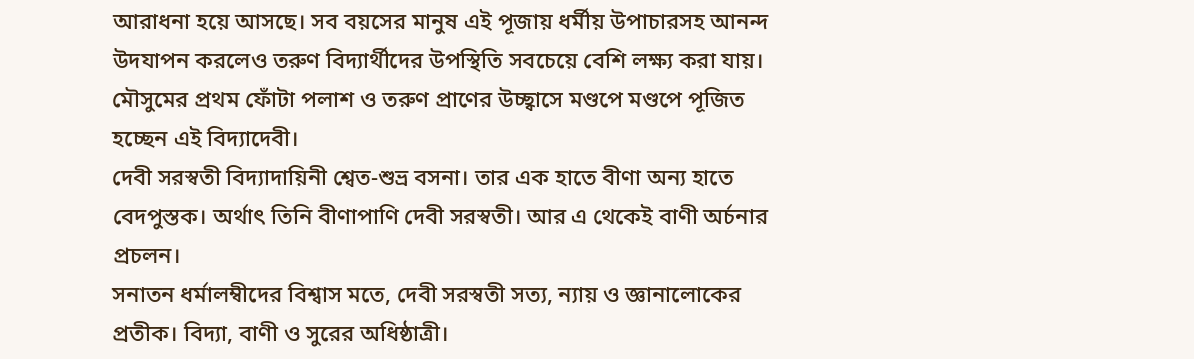আরাধনা হয়ে আসছে। সব বয়সের মানুষ এই পূজায় ধর্মীয় উপাচারসহ আনন্দ উদযাপন করলেও তরুণ বিদ্যার্থীদের উপস্থিতি সবচেয়ে বেশি লক্ষ্য করা যায়। মৌসুমের প্রথম ফোঁটা পলাশ ও তরুণ প্রাণের উচ্ছ্বাসে মণ্ডপে মণ্ডপে পূজিত হচ্ছেন এই বিদ্যাদেবী।
দেবী সরস্বতী বিদ্যাদায়িনী শ্বেত-শুভ্র বসনা। তার এক হাতে বীণা অন্য হাতে বেদপুস্তক। অর্থাৎ তিনি বীণাপাণি দেবী সরস্বতী। আর এ থেকেই বাণী অর্চনার প্রচলন।
সনাতন ধর্মালম্বীদের বিশ্বাস মতে, দেবী সরস্বতী সত্য, ন্যায় ও জ্ঞানালোকের প্রতীক। বিদ্যা, বাণী ও সুরের অধিষ্ঠাত্রী।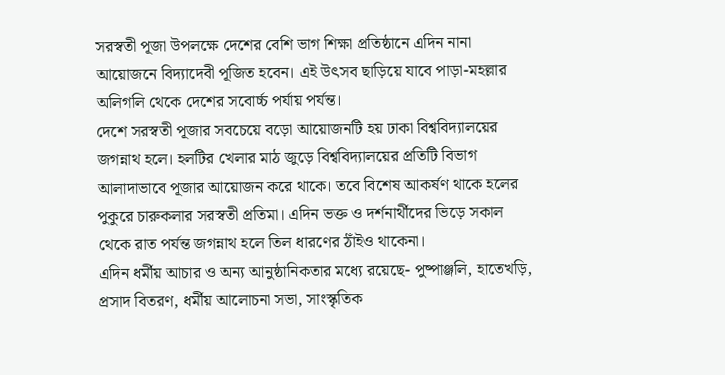সরস্বতী পূজা উপলক্ষে দেশের বেশি ভাগ শিক্ষা প্রতিষ্ঠানে এদিন নানা আয়োজনে বিদ্যাদেবী পূজিত হবেন। এই উৎসব ছাড়িয়ে যাবে পাড়া-মহল্লার অলিগলি থেকে দেশের সবোর্চ্চ পর্যায় পর্যন্ত।
দেশে সরস্বতী পূজার সবচেয়ে বড়ো আয়োজনটি হয় ঢাকা বিশ্ববিদ্যালয়ের জগন্নাথ হলে। হলটির খেলার মাঠ জুড়ে বিশ্ববিদ্যালয়ের প্রতিটি বিভাগ আলাদাভাবে পূজার আয়োজন করে থাকে। তবে বিশেষ আকর্ষণ থাকে হলের পুকুরে চারুকলার সরস্বতী প্রতিমা। এদিন ভক্ত ও দর্শনার্থীদের ভিড়ে সকাল থেকে রাত পর্যন্ত জগন্নাথ হলে তিল ধারণের ঠাঁইও থাকেনা।
এদিন ধর্মীয় আচার ও অন্য আনুষ্ঠানিকতার মধ্যে রয়েছে- পুষ্পাঞ্জলি, হাতেখড়ি, প্রসাদ বিতরণ, ধর্মীয় আলোচনা সভা, সাংস্কৃতিক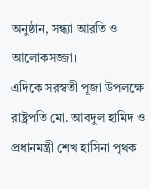অনুষ্ঠান, সন্ধ্যা আরতি ও আলোকসজ্জা।
এদিকে সরস্বতী পূজা উপলক্ষে রাষ্ট্রপতি মো. আবদুল হামিদ ও প্রধানমন্ত্রী শেখ হাসিনা পৃথক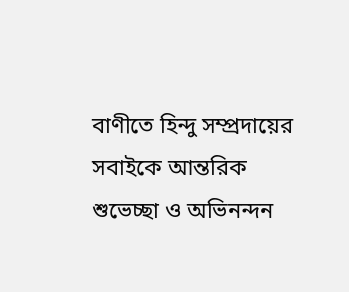বাণীতে হিন্দু সম্প্রদায়ের সবাইকে আন্তরিক শুভেচ্ছা ও অভিনন্দন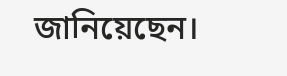জানিয়েছেন।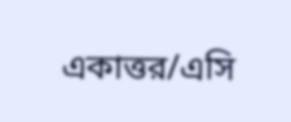একাত্তর/এসি